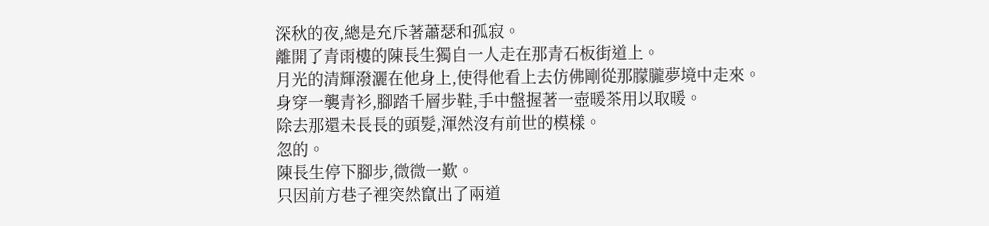深秋的夜,總是充斥著蕭瑟和孤寂。
離開了青雨樓的陳長生獨自一人走在那青石板街道上。
月光的清輝潑灑在他身上,使得他看上去仿佛剛從那朦朧夢境中走來。
身穿一襲青衫,腳踏千層步鞋,手中盤握著一壺暖茶用以取暖。
除去那還未長長的頭髮,渾然沒有前世的模樣。
忽的。
陳長生停下腳步,微微一歎。
只因前方巷子裡突然竄出了兩道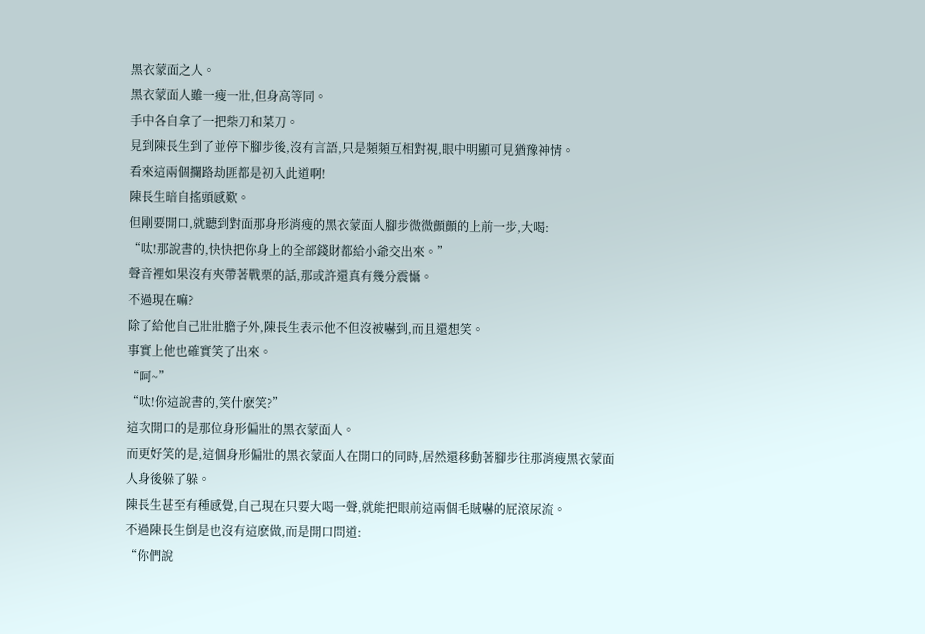黑衣蒙面之人。
黑衣蒙面人雖一瘦一壯,但身高等同。
手中各自拿了一把柴刀和菜刀。
見到陳長生到了並停下腳步後,沒有言語,只是頻頻互相對視,眼中明顯可見猶豫神情。
看來這兩個攔路劫匪都是初入此道啊!
陳長生暗自搖頭感歎。
但剛要開口,就聽到對面那身形消瘦的黑衣蒙面人腳步微微顫顫的上前一步,大喝:
“呔!那說書的,快快把你身上的全部錢財都給小爺交出來。”
聲音裡如果沒有夾帶著戰栗的話,那或許還真有幾分震懾。
不過現在嘛?
除了給他自己壯壯膽子外,陳長生表示他不但沒被嚇到,而且還想笑。
事實上他也確實笑了出來。
“呵~”
“呔!你這說書的,笑什麽笑?”
這次開口的是那位身形偏壯的黑衣蒙面人。
而更好笑的是,這個身形偏壯的黑衣蒙面人在開口的同時,居然還移動著腳步往那消瘦黑衣蒙面人身後躲了躲。
陳長生甚至有種感覺,自己現在只要大喝一聲,就能把眼前這兩個毛賊嚇的屁滾尿流。
不過陳長生倒是也沒有這麽做,而是開口問道:
“你們說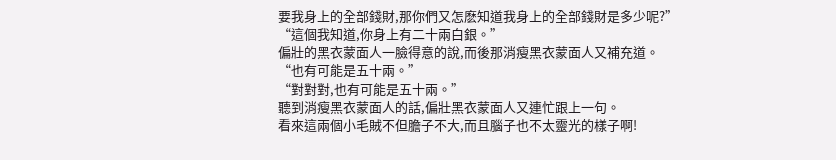要我身上的全部錢財,那你們又怎麽知道我身上的全部錢財是多少呢?”
“這個我知道,你身上有二十兩白銀。”
偏壯的黑衣蒙面人一臉得意的說,而後那消瘦黑衣蒙面人又補充道。
“也有可能是五十兩。”
“對對對,也有可能是五十兩。”
聽到消瘦黑衣蒙面人的話,偏壯黑衣蒙面人又連忙跟上一句。
看來這兩個小毛賊不但膽子不大,而且腦子也不太靈光的樣子啊!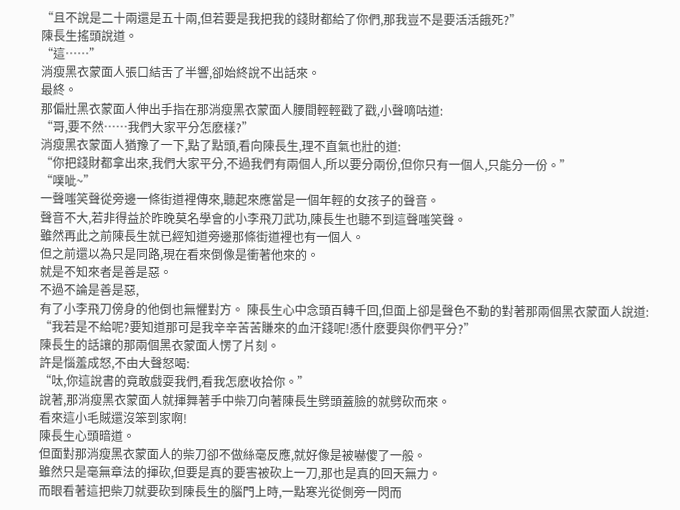“且不說是二十兩還是五十兩,但若要是我把我的錢財都給了你們,那我豈不是要活活餓死?”
陳長生搖頭說道。
“這……”
消瘦黑衣蒙面人張口結舌了半響,卻始終說不出話來。
最終。
那偏壯黑衣蒙面人伸出手指在那消瘦黑衣蒙面人腰間輕輕戳了戳,小聲嘀咕道:
“哥,要不然……我們大家平分怎麽樣?”
消瘦黑衣蒙面人猶豫了一下,點了點頭,看向陳長生,理不直氣也壯的道:
“你把錢財都拿出來,我們大家平分,不過我們有兩個人,所以要分兩份,但你只有一個人,只能分一份。”
“噗呲~”
一聲嗤笑聲從旁邊一條街道裡傳來,聽起來應當是一個年輕的女孩子的聲音。
聲音不大,若非得益於昨晚莫名學會的小李飛刀武功,陳長生也聽不到這聲嗤笑聲。
雖然再此之前陳長生就已經知道旁邊那條街道裡也有一個人。
但之前還以為只是同路,現在看來倒像是衝著他來的。
就是不知來者是善是惡。
不過不論是善是惡,
有了小李飛刀傍身的他倒也無懼對方。 陳長生心中念頭百轉千回,但面上卻是聲色不動的對著那兩個黑衣蒙面人說道:
“我若是不給呢?要知道那可是我辛辛苦苦賺來的血汗錢呢!憑什麽要與你們平分?”
陳長生的話讓的那兩個黑衣蒙面人愣了片刻。
許是惱羞成怒,不由大聲怒喝:
“呔,你這說書的竟敢戲耍我們,看我怎麽收拾你。”
說著,那消瘦黑衣蒙面人就揮舞著手中柴刀向著陳長生劈頭蓋臉的就劈砍而來。
看來這小毛賊還沒笨到家啊!
陳長生心頭暗道。
但面對那消瘦黑衣蒙面人的柴刀卻不做絲毫反應,就好像是被嚇傻了一般。
雖然只是毫無章法的揮砍,但要是真的要害被砍上一刀,那也是真的回天無力。
而眼看著這把柴刀就要砍到陳長生的腦門上時,一點寒光從側旁一閃而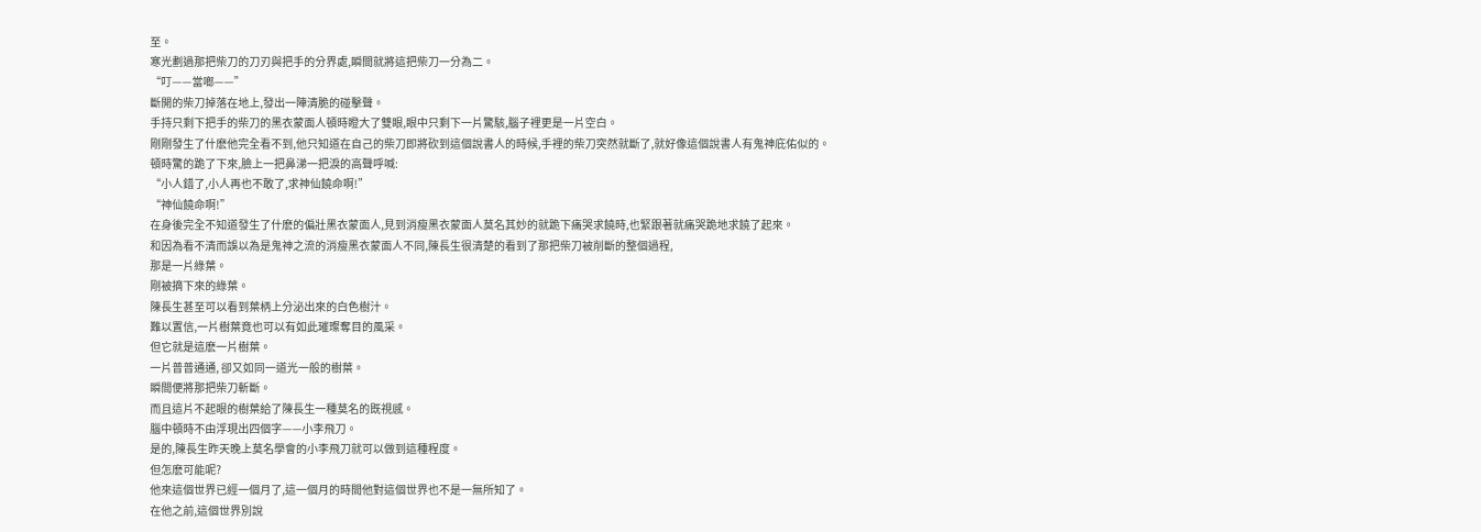至。
寒光劃過那把柴刀的刀刃與把手的分界處,瞬間就將這把柴刀一分為二。
“叮——當啷——”
斷開的柴刀掉落在地上,發出一陣清脆的碰擊聲。
手持只剩下把手的柴刀的黑衣蒙面人頓時瞪大了雙眼,眼中只剩下一片驚駭,腦子裡更是一片空白。
剛剛發生了什麽他完全看不到,他只知道在自己的柴刀即將砍到這個說書人的時候,手裡的柴刀突然就斷了,就好像這個說書人有鬼神庇佑似的。
頓時驚的跪了下來,臉上一把鼻涕一把淚的高聲呼喊:
“小人錯了,小人再也不敢了,求神仙饒命啊!”
“神仙饒命啊!”
在身後完全不知道發生了什麽的偏壯黑衣蒙面人,見到消瘦黑衣蒙面人莫名其妙的就跪下痛哭求饒時,也緊跟著就痛哭跪地求饒了起來。
和因為看不清而誤以為是鬼神之流的消瘦黑衣蒙面人不同,陳長生很清楚的看到了那把柴刀被削斷的整個過程,
那是一片綠葉。
剛被摘下來的綠葉。
陳長生甚至可以看到葉柄上分泌出來的白色樹汁。
難以置信,一片樹葉竟也可以有如此璀璨奪目的風采。
但它就是這麽一片樹葉。
一片普普通通, 卻又如同一道光一般的樹葉。
瞬間便將那把柴刀斬斷。
而且這片不起眼的樹葉給了陳長生一種莫名的既視感。
腦中頓時不由浮現出四個字——小李飛刀。
是的,陳長生昨天晚上莫名學會的小李飛刀就可以做到這種程度。
但怎麽可能呢?
他來這個世界已經一個月了,這一個月的時間他對這個世界也不是一無所知了。
在他之前,這個世界別說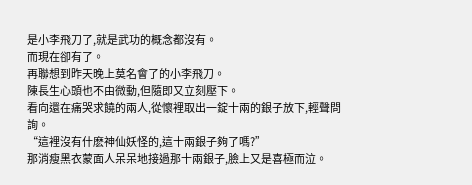是小李飛刀了,就是武功的概念都沒有。
而現在卻有了。
再聯想到昨天晚上莫名會了的小李飛刀。
陳長生心頭也不由微動,但隨即又立刻壓下。
看向還在痛哭求饒的兩人,從懷裡取出一錠十兩的銀子放下,輕聲問詢。
“這裡沒有什麽神仙妖怪的,這十兩銀子夠了嗎?”
那消瘦黑衣蒙面人呆呆地接過那十兩銀子,臉上又是喜極而泣。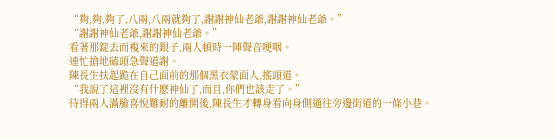“夠,夠,夠了,八兩,八兩就夠了,謝謝神仙老爺,謝謝神仙老爺。”
“謝謝神仙老爺,謝謝神仙老爺。”
看著那錠去而複來的銀子,兩人頓時一陣聲音哽咽。
連忙搶地磕頭急聲道謝。
陳長生扶起跪在自己面前的那個黑衣蒙面人,搖頭道。
“我說了這裡沒有什麽神仙了,而且,你們也該走了。”
待得兩人滿臉喜悅難耐的離開後,陳長生才轉身看向身側通往旁邊街道的一條小巷。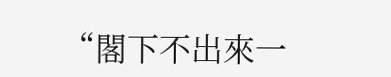“閣下不出來一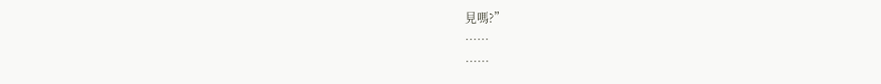見嗎?”
……
……